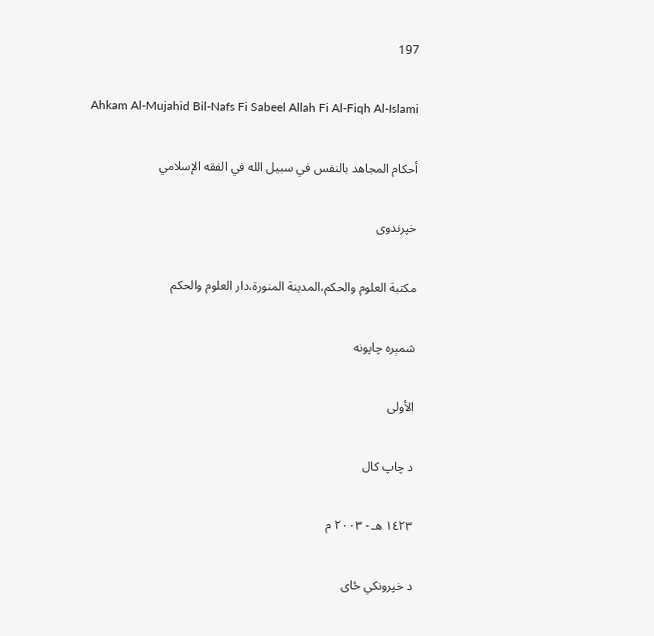197

Ahkam Al-Mujahid Bil-Nafs Fi Sabeel Allah Fi Al-Fiqh Al-Islami

أحكام المجاهد بالنفس في سبيل الله في الفقه الإسلامي

خپرندوی

مكتبة العلوم والحكم،المدينة المنورة،دار العلوم والحكم

شمېره چاپونه

الأولى

د چاپ کال

١٤٢٣ هـ - ٢٠٠٣ م

د خپرونکي ځای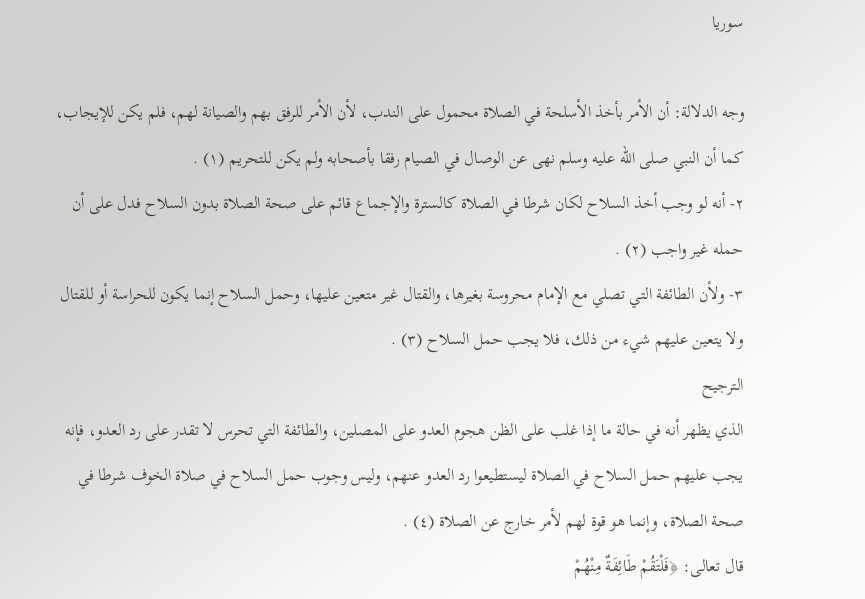سوريا

وجه الدلالة: أن الأمر بأخذ الأسلحة في الصلاة محمول على الندب، لأن الأمر للرفق بهم والصيانة لهم، فلم يكن للإيجاب، كما أن النبي صلى الله عليه وسلم نهى عن الوصال في الصيام رفقا بأصحابه ولم يكن للتحريم (١) .
٢- أنه لو وجب أخذ السلاح لكان شرطا في الصلاة كالسترة والإجماع قائم على صحة الصلاة بدون السلاح فدل على أن حمله غير واجب (٢) .
٣- ولأن الطائفة التي تصلي مع الإمام محروسة بغيرها، والقتال غير متعين عليها، وحمل السلاح إنما يكون للحراسة أو للقتال ولا يتعين عليهم شيء من ذلك، فلا يجب حمل السلاح (٣) .
الترجيح
الذي يظهر أنه في حالة ما إذا غلب على الظن هجوم العدو على المصلين، والطائفة التي تحرس لا تقدر على رد العدو، فإنه يجب عليهم حمل السلاح في الصلاة ليستطيعوا رد العدو عنهم، وليس وجوب حمل السلاح في صلاة الخوف شرطا في صحة الصلاة، وإنما هو قوة لهم لأمر خارج عن الصلاة (٤) .
قال تعالى: ﴿فَلْتَقُمْ طَائِفَةٌ مِنْهُمْ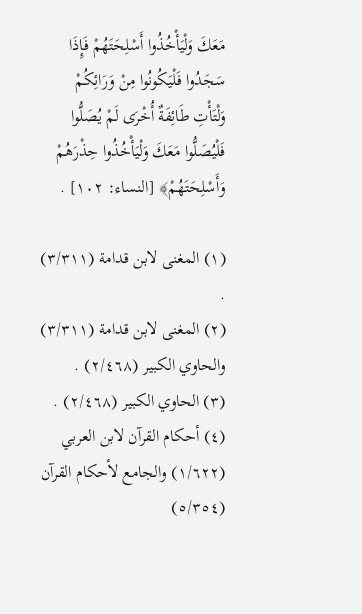مَعَكَ وَلْيَأْخُذُوا أَسْلِحَتَهُمْ فَإِذَا سَجَدُوا فَلْيَكُونُوا مِنْ وَرَائِكُمْ وَلْتَأْتِ طَائِفَةٌ أُخْرَى لَمْ يُصَلُّوا فَلْيُصَلُّوا مَعَكَ وَلْيَأْخُذُوا حِذْرَهُمْ وَأَسْلِحَتَهُمْ﴾ [النساء: ١٠٢] .

(١) المغنى لابن قدامة (٣/٣١١) .
(٢) المغنى لابن قدامة (٣/٣١١) والحاوي الكبير (٢/٤٦٨) .
(٣) الحاوي الكبير (٢/٤٦٨) .
(٤) أحكام القرآن لابن العربي (١/٦٢٢) والجامع لأحكام القرآن (٥/٣٥٤)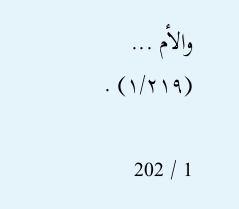والأم ... (١/٢١٩) .

1 / 202